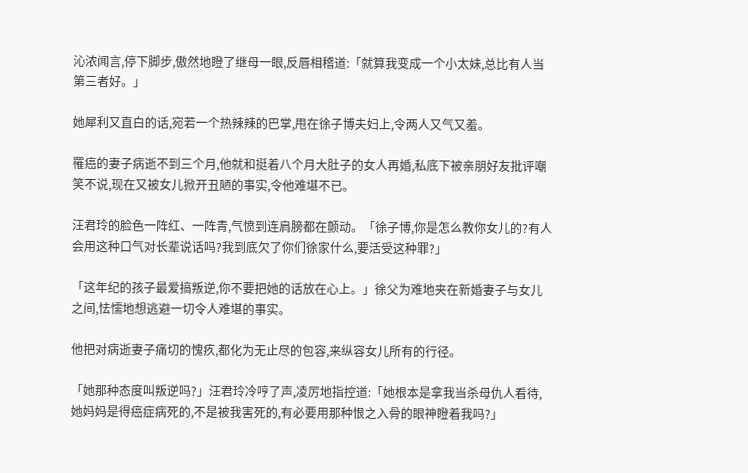沁浓闻言,停下脚步,傲然地瞪了继母一眼,反唇相稽道:「就算我变成一个小太妹,总比有人当第三者好。」

她犀利又直白的话,宛若一个热辣辣的巴掌,甩在徐子博夫妇上,令两人又气又羞。

罹癌的妻子病逝不到三个月,他就和挺着八个月大肚子的女人再婚,私底下被亲朋好友批评嘲笑不说,现在又被女儿掀开丑陋的事实,令他难堪不已。

汪君玲的脸色一阵红、一阵青,气愤到连肩膀都在颤动。「徐子博,你是怎么教你女儿的?有人会用这种口气对长辈说话吗?我到底欠了你们徐家什么,要活受这种罪?」

「这年纪的孩子最爱搞叛逆,你不要把她的话放在心上。」徐父为难地夹在新婚妻子与女儿之间,怯懦地想逃避一切令人难堪的事实。

他把对病逝妻子痛切的愧疚,都化为无止尽的包容,来纵容女儿所有的行径。

「她那种态度叫叛逆吗?」汪君玲冷哼了声,凌厉地指控道:「她根本是拿我当杀母仇人看待,她妈妈是得癌症病死的,不是被我害死的,有必要用那种恨之入骨的眼神瞪着我吗?」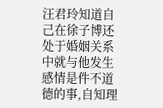汪君玲知道自己在徐子博还处于婚姻关系中就与他发生感情是件不道德的事,自知理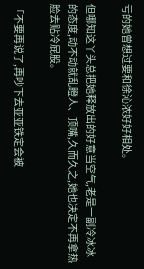亏的她曾想过要和徐沁浓好好相处。

但哪知这丫头总把她释放出的好意当空气,老是一副冷冰冰的态度,动不动就乱瞪人、顶嘴,久而久之,她也决定不再拿热脸去贴冷屁股。

「不要再说了,再吵下去亚亚铁定会被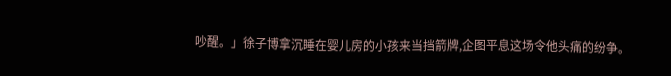吵醒。」徐子博拿沉睡在婴儿房的小孩来当挡箭牌,企图平息这场令他头痛的纷争。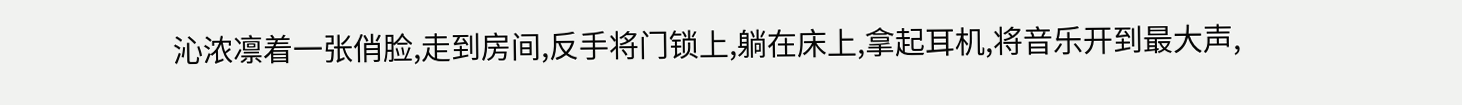沁浓凛着一张俏脸,走到房间,反手将门锁上,躺在床上,拿起耳机,将音乐开到最大声,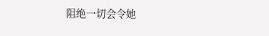阻绝一切会令她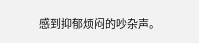感到抑郁烦闷的吵杂声。